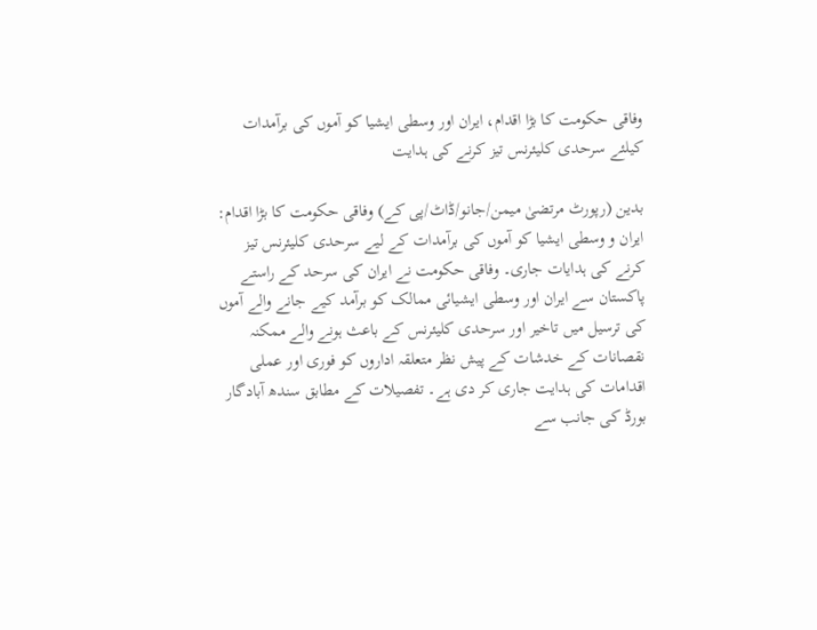وفاقی حکومت کا بڑا اقدام، ایران اور وسطی ایشیا کو آموں کی برآمدات کیلئے سرحدی کلیئرنس تیز کرنے کی ہدایت

بدین (رپورٹ مرتضیٰ میمن/جانو/ڈاٹ/پی کے) وفاقی حکومت کا بڑا اقدام: ایران و وسطی ایشیا کو آموں کی برآمدات کے لیے سرحدی کلیئرنس تیز کرنے کی ہدایات جاری۔ وفاقی حکومت نے ایران کی سرحد کے راستے پاکستان سے ایران اور وسطی ایشیائی ممالک کو برآمد کیے جانے والے آموں کی ترسیل میں تاخیر اور سرحدی کلیئرنس کے باعث ہونے والے ممکنہ نقصانات کے خدشات کے پیش نظر متعلقہ اداروں کو فوری اور عملی اقدامات کی ہدایت جاری کر دی ہے۔ تفصیلات کے مطابق سندھ آبادگار بورڈ کی جانب سے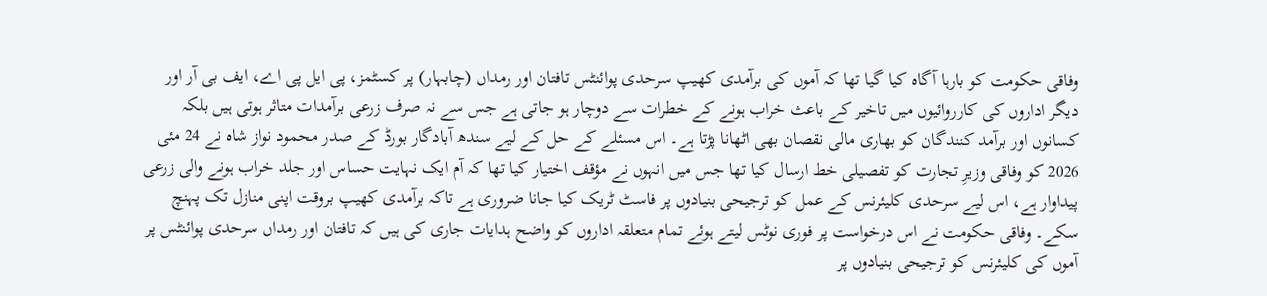وفاقی حکومت کو بارہا آگاہ کیا گیا تھا کہ آموں کی برآمدی کھیپ سرحدی پوائنٹس تافتان اور رمداں (چابہار) پر کسٹمز، پی ایل پی اے، ایف بی آر اور دیگر اداروں کی کارروائیوں میں تاخیر کے باعث خراب ہونے کے خطرات سے دوچار ہو جاتی ہے جس سے نہ صرف زرعی برآمدات متاثر ہوتی ہیں بلکہ کسانوں اور برآمد کنندگان کو بھاری مالی نقصان بھی اٹھانا پڑتا ہے۔ اس مسئلے کے حل کے لیے سندھ آبادگار بورڈ کے صدر محمود نواز شاہ نے 24 مئی 2026 کو وفاقی وزیرِ تجارت کو تفصیلی خط ارسال کیا تھا جس میں انہوں نے مؤقف اختیار کیا تھا کہ آم ایک نہایت حساس اور جلد خراب ہونے والی زرعی پیداوار ہے، اس لیے سرحدی کلیئرنس کے عمل کو ترجیحی بنیادوں پر فاسٹ ٹریک کیا جانا ضروری ہے تاکہ برآمدی کھیپ بروقت اپنی منازل تک پہنچ سکے۔ وفاقی حکومت نے اس درخواست پر فوری نوٹس لیتے ہوئے تمام متعلقہ اداروں کو واضح ہدایات جاری کی ہیں کہ تافتان اور رمداں سرحدی پوائنٹس پر آموں کی کلیئرنس کو ترجیحی بنیادوں پر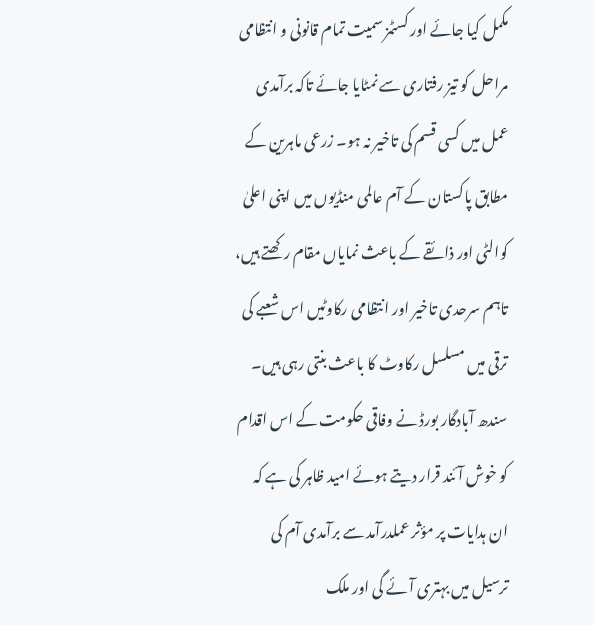مکمل کیا جائے اور کسٹمز سمیت تمام قانونی و انتظامی مراحل کو تیز رفتاری سے نمٹایا جائے تاکہ برآمدی عمل میں کسی قسم کی تاخیر نہ ہو۔ زرعی ماہرین کے مطابق پاکستان کے آم عالمی منڈیوں میں اپنی اعلیٰ کوالٹی اور ذائقے کے باعث نمایاں مقام رکھتے ہیں، تاہم سرحدی تاخیر اور انتظامی رکاوٹیں اس شعبے کی ترقی میں مسلسل رکاوٹ کا باعث بنتی رہی ہیں۔ سندھ آبادگار بورڈ نے وفاقی حکومت کے اس اقدام کو خوش آئند قرار دیتے ہوئے امید ظاہر کی ہے کہ ان ہدایات پر مؤثر عملدرآمد سے برآمدی آم کی ترسیل میں بہتری آئے گی اور ملک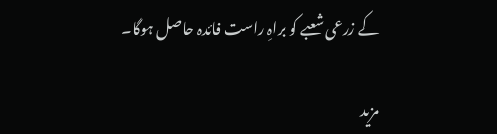کے زرعی شعبے کو براہِ راست فائدہ حاصل ہوگا۔

مزید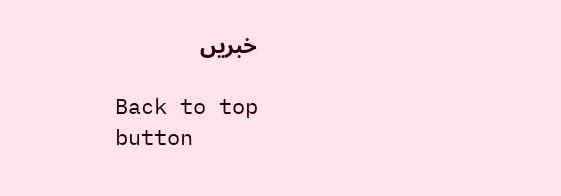خبریں

Back to top button